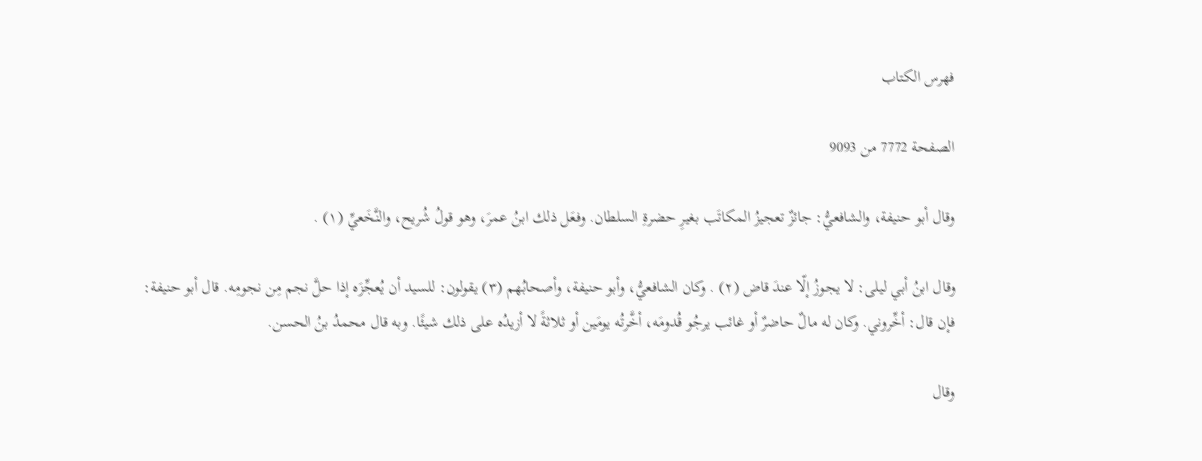فهرس الكتاب

الصفحة 7772 من 9093

وقال أبو حنيفة، والشافعيُّ: جائزٌ تعجيزُ المكاتَب بغيرِ حضرةِ السلطان. وفعَل ذلك ابنُ عمرَ، وهو قولُ شُريح، والنَّخَعيِّ (١) .

وقال ابنُ أبي ليلى: لا يجوزُ إلّا عندَ قاض (٢) . وكان الشافعيُّ، وأبو حنيفة، وأصحابُهم (٣) يقولون: للسيد أن يُعجِّزَه إذا حلَّ نجم مِن نجومِه. قال أبو حنيفة: فإن قال: أخِّروني. وكان له مالٌ حاضرٌ أو غائب يرجُو قُدومَه، أخَّرتُه يومَين أو ثلاثةً لا أزيدُه على ذلك شيئًا. وبه قال محمدُ بنُ الحسن.

وقال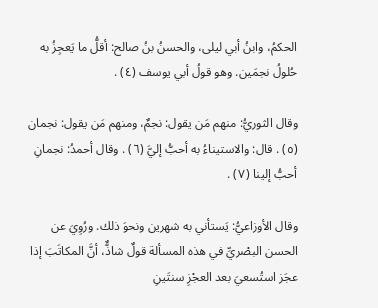الحكمُ، وابنُ أبي ليلى، والحسنُ بنُ صالح: أقلُّ ما يَعجِزُ به حُلولُ نجمَين. وهو قولُ أبي يوسف (٤) .

وقال الثوريُّ: منهم مَن يقول: نجمٌ، ومنهم مَن يقول: نجمان (٥) . قال: والاستيناءُ به أحبُّ إليَّ (٦) . وقال أحمدُ: نجمانِ أحبُّ إلينا (٧) .

وقال الأوزاعيُّ: يَستأني به شهرين ونحوَ ذلك. ورُوِيَ عن الحسن البصْريِّ في هذه المسألة قولٌ شاذٌّ، أنَّ المكاتَبَ إذا عجَز استُسعيَ بعد العجْزِ سنتَينِ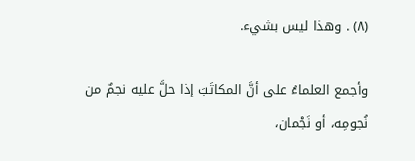(٨) . وهذا ليس بشيء.

وأجمع العلماءُ على أنَّ المكاتَبَ إذا حلَّ عليه نجمٌ من نُجومِه، أو نَجْمان،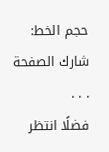حجم الخط:
شارك الصفحة
. . .
فضلًا انتظر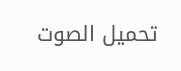تحميل الصوت